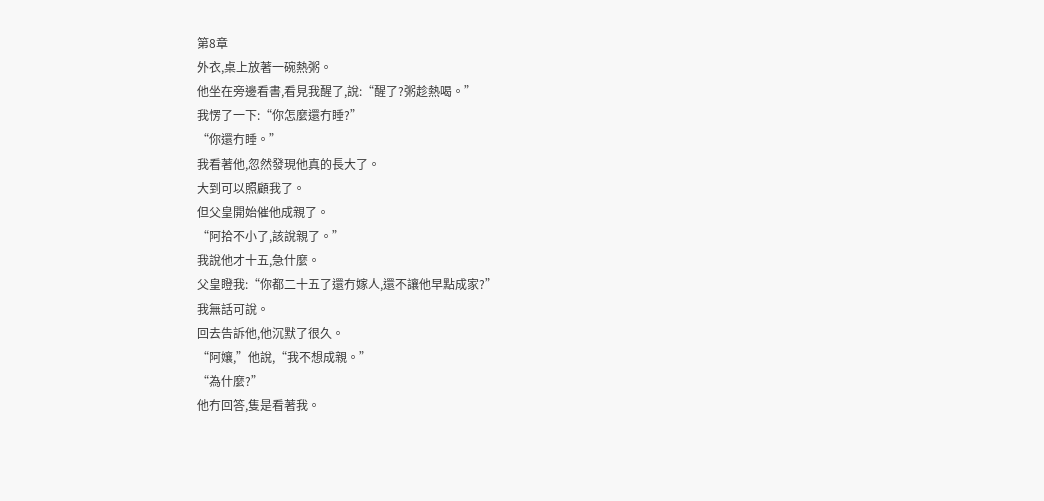第8章
外衣,桌上放著一碗熱粥。
他坐在旁邊看書,看見我醒了,說:“醒了?粥趁熱喝。”
我愣了一下:“你怎麼還冇睡?”
“你還冇睡。”
我看著他,忽然發現他真的長大了。
大到可以照顧我了。
但父皇開始催他成親了。
“阿拾不小了,該說親了。”
我說他才十五,急什麼。
父皇瞪我:“你都二十五了還冇嫁人,還不讓他早點成家?”
我無話可說。
回去告訴他,他沉默了很久。
“阿孃,”他說,“我不想成親。”
“為什麼?”
他冇回答,隻是看著我。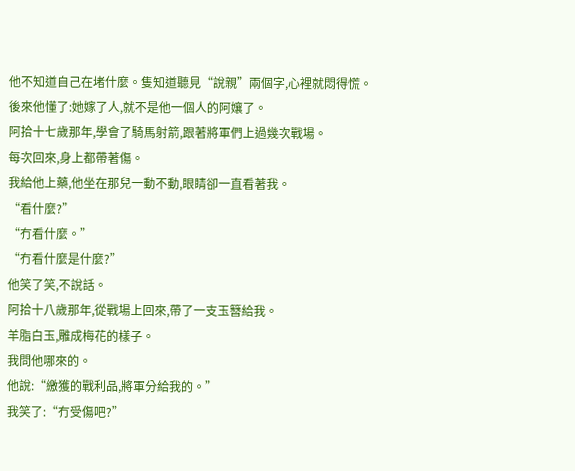他不知道自己在堵什麼。隻知道聽見“說親”兩個字,心裡就悶得慌。
後來他懂了:她嫁了人,就不是他一個人的阿孃了。
阿拾十七歲那年,學會了騎馬射箭,跟著將軍們上過幾次戰場。
每次回來,身上都帶著傷。
我給他上藥,他坐在那兒一動不動,眼睛卻一直看著我。
“看什麼?”
“冇看什麼。”
“冇看什麼是什麼?”
他笑了笑,不說話。
阿拾十八歲那年,從戰場上回來,帶了一支玉簪給我。
羊脂白玉,雕成梅花的樣子。
我問他哪來的。
他說:“繳獲的戰利品,將軍分給我的。”
我笑了:“冇受傷吧?”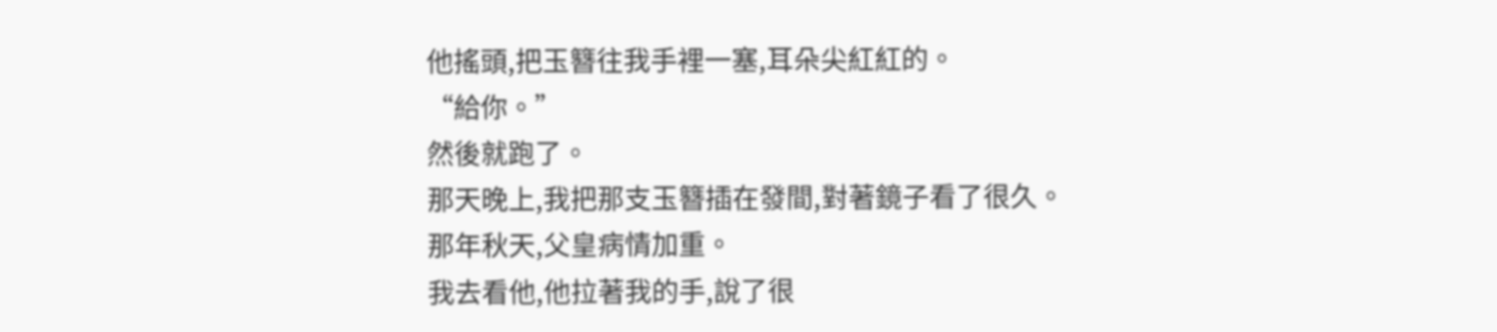他搖頭,把玉簪往我手裡一塞,耳朵尖紅紅的。
“給你。”
然後就跑了。
那天晚上,我把那支玉簪插在發間,對著鏡子看了很久。
那年秋天,父皇病情加重。
我去看他,他拉著我的手,說了很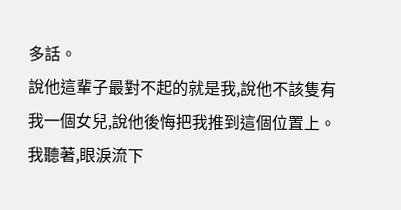多話。
說他這輩子最對不起的就是我,說他不該隻有我一個女兒,說他後悔把我推到這個位置上。
我聽著,眼淚流下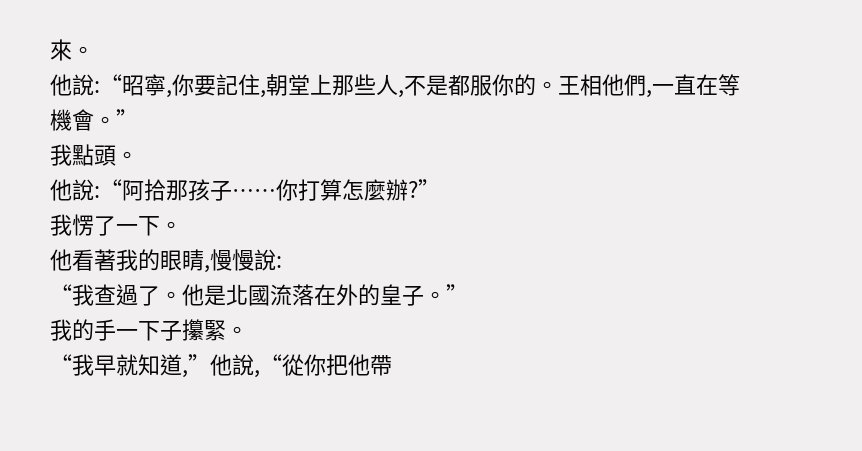來。
他說:“昭寧,你要記住,朝堂上那些人,不是都服你的。王相他們,一直在等機會。”
我點頭。
他說:“阿拾那孩子……你打算怎麼辦?”
我愣了一下。
他看著我的眼睛,慢慢說:
“我查過了。他是北國流落在外的皇子。”
我的手一下子攥緊。
“我早就知道,”他說,“從你把他帶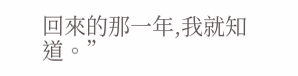回來的那一年,我就知道。”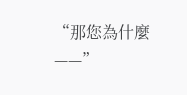“那您為什麼——”